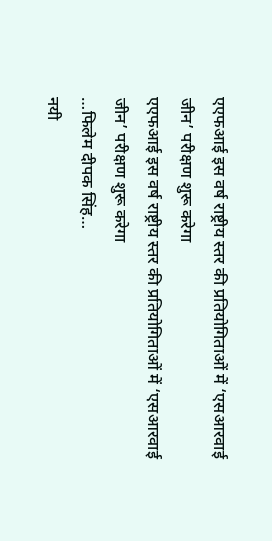एएफआई इस वर्ष राष्ट्रीय स्तर की प्रतियोगिताओं में ‘एसआरवाई जीन’ परीक्षण शुरू करेगा
एएफआई इस वर्ष राष्ट्रीय स्तर की प्रतियोगिताओं में ‘एसआरवाई जीन’ परीक्षण शुरू करेगा
…फिलेम दीपक सिंह…
नयी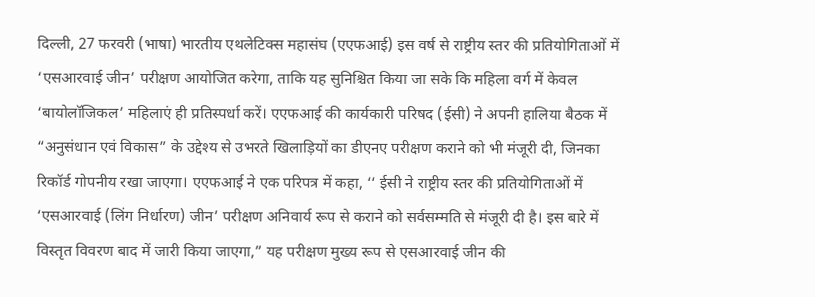दिल्ली, 27 फरवरी (भाषा) भारतीय एथलेटिक्स महासंघ (एएफआई) इस वर्ष से राष्ट्रीय स्तर की प्रतियोगिताओं में ‘एसआरवाई जीन’ परीक्षण आयोजित करेगा, ताकि यह सुनिश्चित किया जा सके कि महिला वर्ग में केवल ‘बायोलॉजिकल’ महिलाएं ही प्रतिस्पर्धा करें। एएफआई की कार्यकारी परिषद (ईसी) ने अपनी हालिया बैठक में “अनुसंधान एवं विकास” के उद्देश्य से उभरते खिलाड़ियों का डीएनए परीक्षण कराने को भी मंजूरी दी, जिनका रिकॉर्ड गोपनीय रखा जाएगा। एएफआई ने एक परिपत्र में कहा, ‘‘ ईसी ने राष्ट्रीय स्तर की प्रतियोगिताओं में ‘एसआरवाई (लिंग निर्धारण) जीन’ परीक्षण अनिवार्य रूप से कराने को सर्वसम्मति से मंजूरी दी है। इस बारे में विस्तृत विवरण बाद में जारी किया जाएगा,” यह परीक्षण मुख्य रूप से एसआरवाई जीन की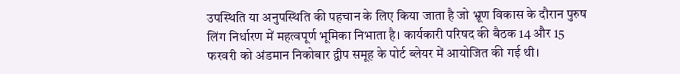उपस्थिति या अनुपस्थिति की पहचान के लिए किया जाता है जो भ्रूण विकास के दौरान पुरुष लिंग निर्धारण में महत्वपूर्ण भूमिका निभाता है। कार्यकारी परिषद की बैठक 14 और 15 फरवरी को अंडमान निकोबार द्वीप समूह के पोर्ट ब्लेयर में आयोजित की गई थी।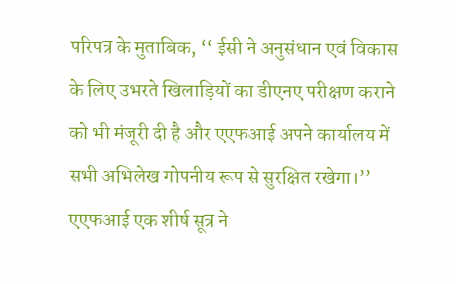परिपत्र के मुताबिक, ‘‘ ईसी ने अनुसंधान एवं विकास के लिए उभरते खिलाड़ियों का डीएनए परीक्षण कराने को भी मंजूरी दी है और एएफआई अपने कार्यालय में सभी अभिलेख गोपनीय रूप से सुरक्षित रखेगा।’’ एएफआई एक शीर्ष सूत्र ने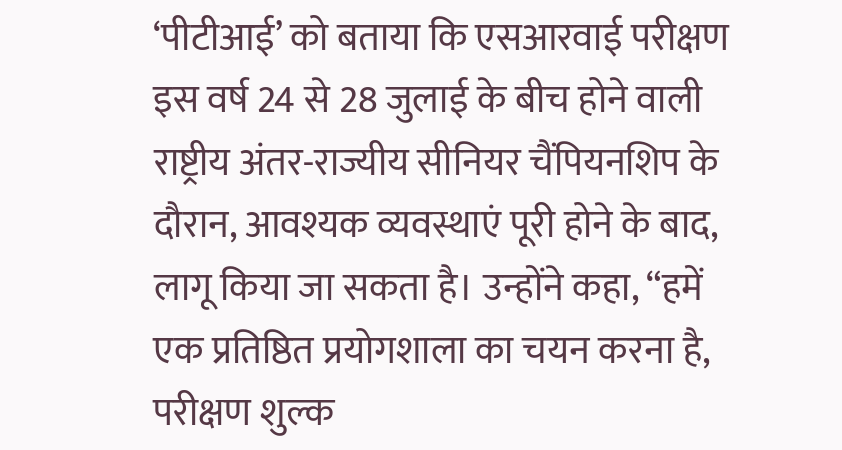‘पीटीआई’ को बताया कि एसआरवाई परीक्षण इस वर्ष 24 से 28 जुलाई के बीच होने वाली राष्ट्रीय अंतर-राज्यीय सीनियर चैंपियनशिप के दौरान, आवश्यक व्यवस्थाएं पूरी होने के बाद, लागू किया जा सकता है। उन्होंने कहा, “हमें एक प्रतिष्ठित प्रयोगशाला का चयन करना है, परीक्षण शुल्क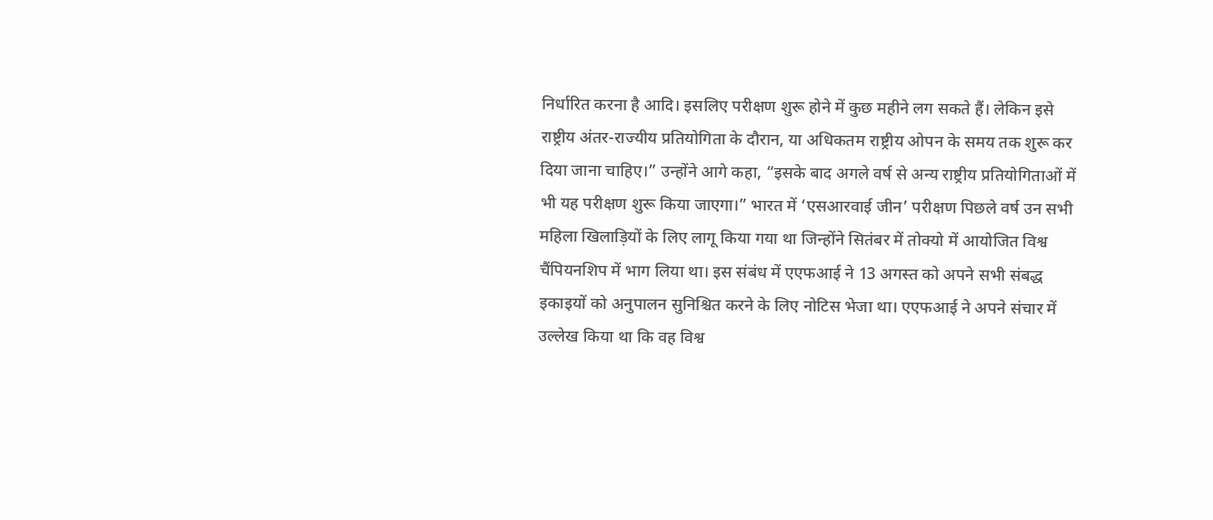निर्धारित करना है आदि। इसलिए परीक्षण शुरू होने में कुछ महीने लग सकते हैं। लेकिन इसे राष्ट्रीय अंतर-राज्यीय प्रतियोगिता के दौरान, या अधिकतम राष्ट्रीय ओपन के समय तक शुरू कर दिया जाना चाहिए।” उन्होंने आगे कहा, “इसके बाद अगले वर्ष से अन्य राष्ट्रीय प्रतियोगिताओं में भी यह परीक्षण शुरू किया जाएगा।” भारत में ‘एसआरवाई जीन’ परीक्षण पिछले वर्ष उन सभी महिला खिलाड़ियों के लिए लागू किया गया था जिन्होंने सितंबर में तोक्यो में आयोजित विश्व चैंपियनशिप में भाग लिया था। इस संबंध में एएफआई ने 13 अगस्त को अपने सभी संबद्ध इकाइयों को अनुपालन सुनिश्चित करने के लिए नोटिस भेजा था। एएफआई ने अपने संचार में उल्लेख किया था कि वह विश्व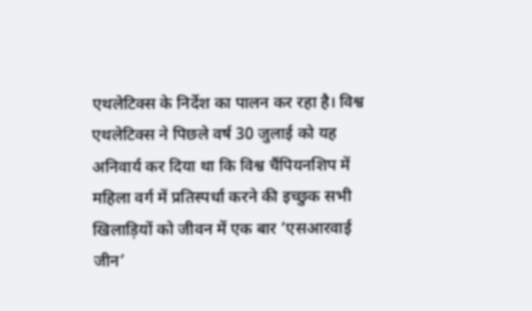एथलेटिक्स के निर्देश का पालन कर रहा है। विश्व एथलेटिक्स ने पिछले वर्ष 30 जुलाई को यह अनिवार्य कर दिया था कि विश्व चैंपियनशिप में महिला वर्ग में प्रतिस्पर्धा करने की इच्छुक सभी खिलाड़ियों को जीवन में एक बार ‘एसआरवाई जीन’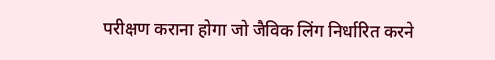परीक्षण कराना होगा जो जैविक लिंग निर्धारित करने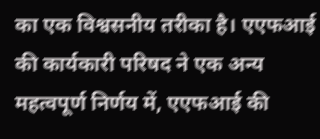का एक विश्वसनीय तरीका है। एएफआई की कार्यकारी परिषद ने एक अन्य महत्वपूर्ण निर्णय में, एएफआई की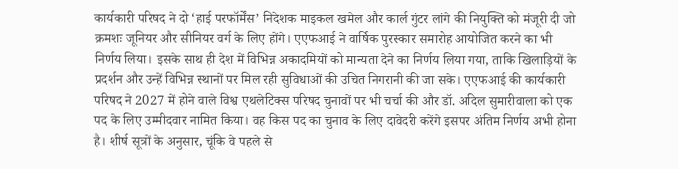कार्यकारी परिषद ने दो ‘हाई परफॉर्मेंस’ निदेशक माइकल खमेल और कार्ल गुंटर लांगे की नियुक्ति को मंजूरी दी जो क्रमशः जूनियर और सीनियर वर्ग के लिए होंगे। एएफआई ने वार्षिक पुरस्कार समारोह आयोजित करने का भी निर्णय लिया। इसके साथ ही देश में विभिन्न अकादमियों को मान्यता देने का निर्णय लिया गया, ताकि खिलाड़ियों के प्रदर्शन और उन्हें विभिन्न स्थानों पर मिल रही सुविधाओं की उचित निगरानी की जा सके। एएफआई की कार्यकारी परिषद ने 2027 में होने वाले विश्व एथलेटिक्स परिषद चुनावों पर भी चर्चा की और डॉ. अदिल सुमारीवाला को एक पद के लिए उम्मीदवार नामित किया। वह किस पद का चुनाव के लिए दावेदरी करेंगे इसपर अंतिम निर्णय अभी होना है। शीर्ष सूत्रों के अनुसार, चूंकि वे पहले से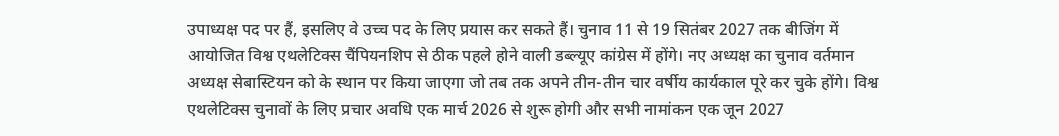उपाध्यक्ष पद पर हैं, इसलिए वे उच्च पद के लिए प्रयास कर सकते हैं। चुनाव 11 से 19 सितंबर 2027 तक बीजिंग में आयोजित विश्व एथलेटिक्स चैंपियनशिप से ठीक पहले होने वाली डब्ल्यूए कांग्रेस में होंगे। नए अध्यक्ष का चुनाव वर्तमान अध्यक्ष सेबास्टियन को के स्थान पर किया जाएगा जो तब तक अपने तीन-तीन चार वर्षीय कार्यकाल पूरे कर चुके होंगे। विश्व एथलेटिक्स चुनावों के लिए प्रचार अवधि एक मार्च 2026 से शुरू होगी और सभी नामांकन एक जून 2027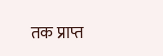तक प्राप्त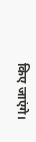किए जाएंगे।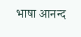भाषा आनन्द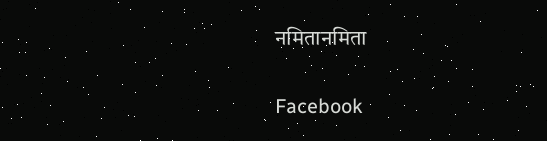नमितानमिता

Facebook